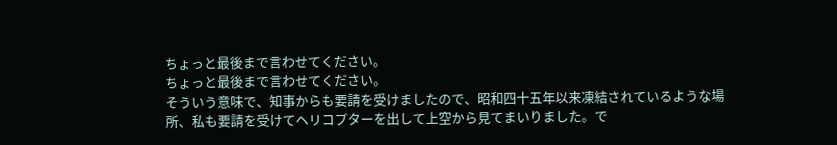ちょっと最後まで言わせてください。
ちょっと最後まで言わせてください。
そういう意味で、知事からも要請を受けましたので、昭和四十五年以来凍結されているような場所、私も要請を受けてヘリコプターを出して上空から見てまいりました。で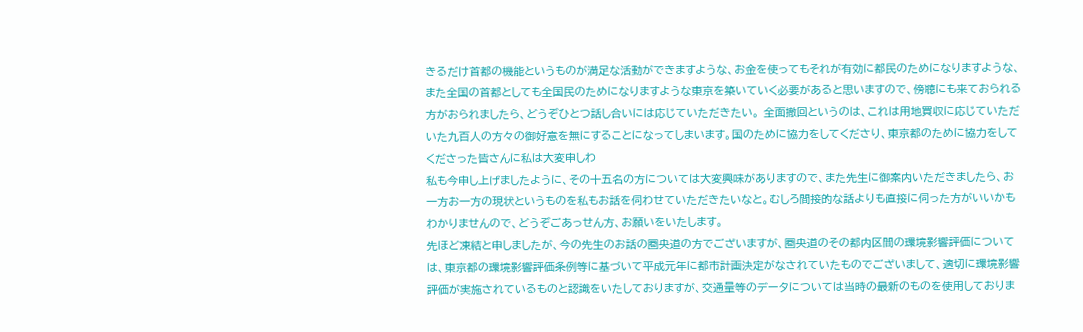きるだけ首都の機能というものが満足な活動ができますような、お金を使ってもそれが有効に都民のためになりますような、また全国の首都としても全国民のためになりますような東京を築いていく必要があると思いますので、傍聴にも来ておられる方がおられましたら、どうぞひとつ話し合いには応じていただきたい。 全面撤回というのは、これは用地買収に応じていただいた九百人の方々の御好意を無にすることになってしまいます。国のために協力をしてくださり、東京都のために協力をしてくださった皆さんに私は大変申しわ
私も今申し上げましたように、その十五名の方については大変興味がありますので、また先生に御案内いただきましたら、お一方お一方の現状というものを私もお話を伺わせていただきたいなと。むしろ間接的な話よりも直接に伺った方がいいかもわかりませんので、どうぞごあっせん方、お願いをいたします。
先ほど凍結と申しましたが、今の先生のお話の圏央道の方でございますが、圏央道のその都内区間の環境影響評価については、東京都の環境影響評価条例等に基づいて平成元年に都市計画決定がなされていたものでございまして、適切に環境影響評価が実施されているものと認識をいたしておりますが、交通量等のデータについては当時の最新のものを使用しておりま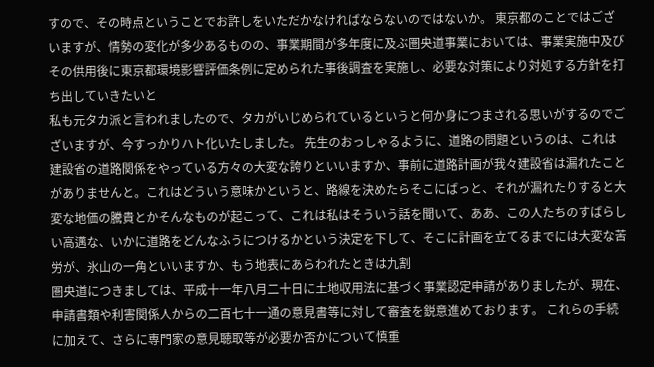すので、その時点ということでお許しをいただかなければならないのではないか。 東京都のことではございますが、情勢の変化が多少あるものの、事業期間が多年度に及ぶ圏央道事業においては、事業実施中及びその供用後に東京都環境影響評価条例に定められた事後調査を実施し、必要な対策により対処する方針を打ち出していきたいと
私も元タカ派と言われましたので、タカがいじめられているというと何か身につまされる思いがするのでございますが、今すっかりハト化いたしました。 先生のおっしゃるように、道路の問題というのは、これは建設省の道路関係をやっている方々の大変な誇りといいますか、事前に道路計画が我々建設省は漏れたことがありませんと。これはどういう意味かというと、路線を決めたらそこにばっと、それが漏れたりすると大変な地価の騰貴とかそんなものが起こって、これは私はそういう話を聞いて、ああ、この人たちのすばらしい高邁な、いかに道路をどんなふうにつけるかという決定を下して、そこに計画を立てるまでには大変な苦労が、氷山の一角といいますか、もう地表にあらわれたときは九割
圏央道につきましては、平成十一年八月二十日に土地収用法に基づく事業認定申請がありましたが、現在、申請書類や利害関係人からの二百七十一通の意見書等に対して審査を鋭意進めております。 これらの手続に加えて、さらに専門家の意見聴取等が必要か否かについて慎重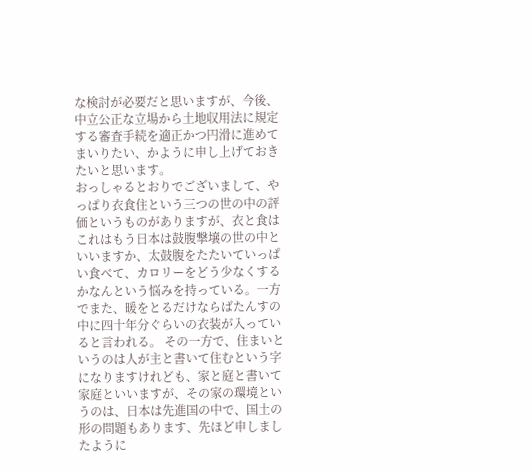な検討が必要だと思いますが、今後、中立公正な立場から土地収用法に規定する審査手続を適正かつ円滑に進めてまいりたい、かように申し上げておきたいと思います。
おっしゃるとおりでございまして、やっぱり衣食住という三つの世の中の評価というものがありますが、衣と食はこれはもう日本は鼓腹撃壌の世の中といいますか、太鼓腹をたたいていっぱい食べて、カロリーをどう少なくするかなんという悩みを持っている。一方でまた、暖をとるだけならばたんすの中に四十年分ぐらいの衣装が入っていると言われる。 その一方で、住まいというのは人が主と書いて住むという字になりますけれども、家と庭と書いて家庭といいますが、その家の環境というのは、日本は先進国の中で、国土の形の問題もあります、先ほど申しましたように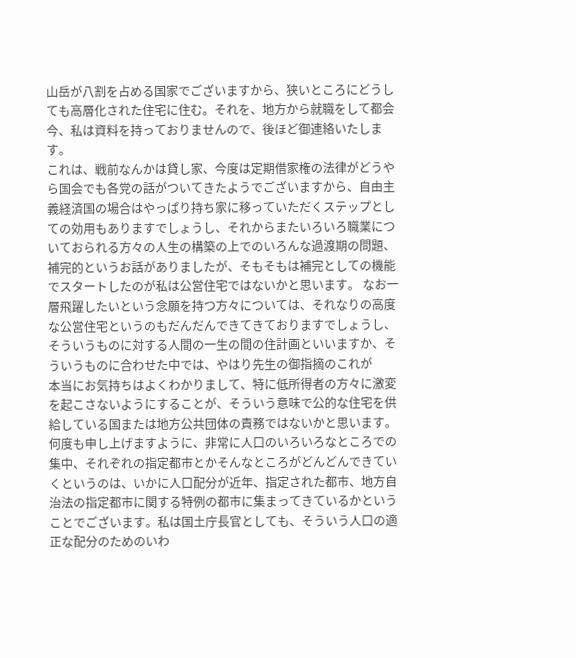山岳が八割を占める国家でございますから、狭いところにどうしても高層化された住宅に住む。それを、地方から就職をして都会
今、私は資料を持っておりませんので、後ほど御連絡いたします。
これは、戦前なんかは貸し家、今度は定期借家権の法律がどうやら国会でも各党の話がついてきたようでございますから、自由主義経済国の場合はやっぱり持ち家に移っていただくステップとしての効用もありますでしょうし、それからまたいろいろ職業についておられる方々の人生の構築の上でのいろんな過渡期の問題、補完的というお話がありましたが、そもそもは補完としての機能でスタートしたのが私は公営住宅ではないかと思います。 なお一層飛躍したいという念願を持つ方々については、それなりの高度な公営住宅というのもだんだんできてきておりますでしょうし、そういうものに対する人間の一生の間の住計画といいますか、そういうものに合わせた中では、やはり先生の御指摘のこれが
本当にお気持ちはよくわかりまして、特に低所得者の方々に激変を起こさないようにすることが、そういう意味で公的な住宅を供給している国または地方公共団体の責務ではないかと思います。 何度も申し上げますように、非常に人口のいろいろなところでの集中、それぞれの指定都市とかそんなところがどんどんできていくというのは、いかに人口配分が近年、指定された都市、地方自治法の指定都市に関する特例の都市に集まってきているかということでございます。私は国土庁長官としても、そういう人口の適正な配分のためのいわ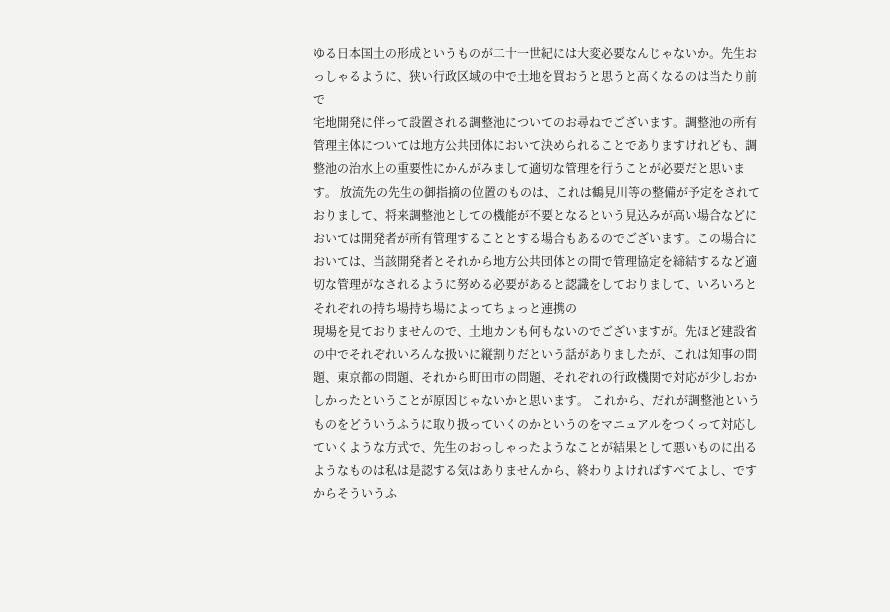ゆる日本国土の形成というものが二十一世紀には大変必要なんじゃないか。先生おっしゃるように、狭い行政区域の中で土地を買おうと思うと高くなるのは当たり前で
宅地開発に伴って設置される調整池についてのお尋ねでございます。調整池の所有管理主体については地方公共団体において決められることでありますけれども、調整池の治水上の重要性にかんがみまして適切な管理を行うことが必要だと思います。 放流先の先生の御指摘の位置のものは、これは鶴見川等の整備が予定をされておりまして、将来調整池としての機能が不要となるという見込みが高い場合などにおいては開発者が所有管理することとする場合もあるのでございます。この場合においては、当該開発者とそれから地方公共団体との間で管理協定を締結するなど適切な管理がなされるように努める必要があると認識をしておりまして、いろいろとそれぞれの持ち場持ち場によってちょっと連携の
現場を見ておりませんので、土地カンも何もないのでございますが。先ほど建設省の中でそれぞれいろんな扱いに縦割りだという話がありましたが、これは知事の問題、東京都の問題、それから町田市の問題、それぞれの行政機関で対応が少しおかしかったということが原因じゃないかと思います。 これから、だれが調整池というものをどういうふうに取り扱っていくのかというのをマニュアルをつくって対応していくような方式で、先生のおっしゃったようなことが結果として悪いものに出るようなものは私は是認する気はありませんから、終わりよければすべてよし、ですからそういうふ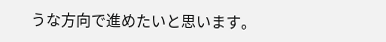うな方向で進めたいと思います。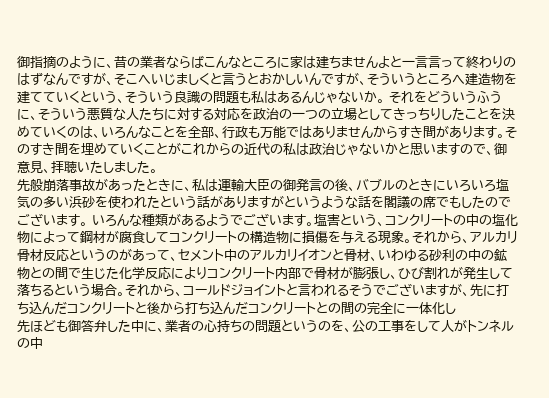御指摘のように、昔の業者ならばこんなところに家は建ちませんよと一言言って終わりのはずなんですが、そこへいじましくと言うとおかしいんですが、そういうところへ建造物を建てていくという、そういう良識の問題も私はあるんじゃないか。 それをどういうふうに、そういう悪質な人たちに対する対応を政治の一つの立場としてきっちりしたことを決めていくのは、いろんなことを全部、行政も万能ではありませんからすき間があります。そのすき間を埋めていくことがこれからの近代の私は政治じゃないかと思いますので、御意見、拝聴いたしました。
先般崩落事故があったときに、私は運輸大臣の御発言の後、バブルのときにいろいろ塩気の多い浜砂を使われたという話がありますがというような話を閣議の席でもしたのでございます。 いろんな種類があるようでございます。塩害という、コンクリートの中の塩化物によって鋼材が腐食してコンクリートの構造物に損傷を与える現象。それから、アルカリ骨材反応というのがあって、セメント中のアルカリイオンと骨材、いわゆる砂利の中の鉱物との間で生じた化学反応によりコンクリート内部で骨材が膨張し、ひび割れが発生して落ちるという場合。それから、コールドジョイントと言われるそうでございますが、先に打ち込んだコンクリートと後から打ち込んだコンクリートとの間の完全に一体化し
先ほども御答弁した中に、業者の心持ちの問題というのを、公の工事をして人がトンネルの中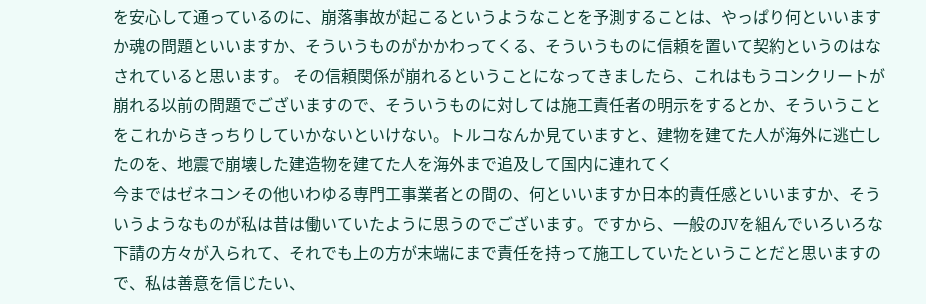を安心して通っているのに、崩落事故が起こるというようなことを予測することは、やっぱり何といいますか魂の問題といいますか、そういうものがかかわってくる、そういうものに信頼を置いて契約というのはなされていると思います。 その信頼関係が崩れるということになってきましたら、これはもうコンクリートが崩れる以前の問題でございますので、そういうものに対しては施工責任者の明示をするとか、そういうことをこれからきっちりしていかないといけない。トルコなんか見ていますと、建物を建てた人が海外に逃亡したのを、地震で崩壊した建造物を建てた人を海外まで追及して国内に連れてく
今まではゼネコンその他いわゆる専門工事業者との間の、何といいますか日本的責任感といいますか、そういうようなものが私は昔は働いていたように思うのでございます。ですから、一般のJVを組んでいろいろな下請の方々が入られて、それでも上の方が末端にまで責任を持って施工していたということだと思いますので、私は善意を信じたい、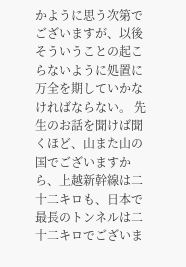かように思う次第でございますが、以後そういうことの起こらないように処置に万全を期していかなければならない。 先生のお話を聞けば聞くほど、山また山の国でございますから、上越新幹線は二十二キロも、日本で最長のトンネルは二十二キロでございま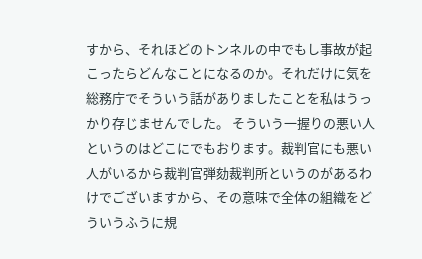すから、それほどのトンネルの中でもし事故が起こったらどんなことになるのか。それだけに気を
総務庁でそういう話がありましたことを私はうっかり存じませんでした。 そういう一握りの悪い人というのはどこにでもおります。裁判官にも悪い人がいるから裁判官弾劾裁判所というのがあるわけでございますから、その意味で全体の組織をどういうふうに規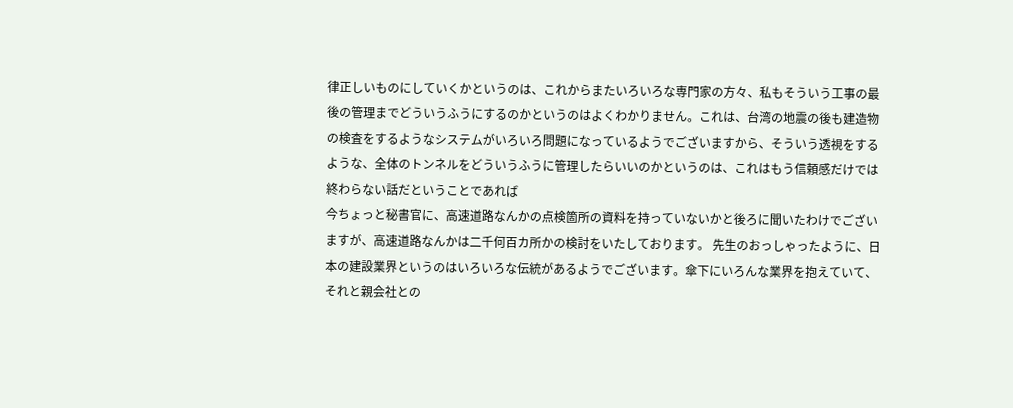律正しいものにしていくかというのは、これからまたいろいろな専門家の方々、私もそういう工事の最後の管理までどういうふうにするのかというのはよくわかりません。これは、台湾の地震の後も建造物の検査をするようなシステムがいろいろ問題になっているようでございますから、そういう透視をするような、全体のトンネルをどういうふうに管理したらいいのかというのは、これはもう信頼感だけでは終わらない話だということであれば
今ちょっと秘書官に、高速道路なんかの点検箇所の資料を持っていないかと後ろに聞いたわけでございますが、高速道路なんかは二千何百カ所かの検討をいたしております。 先生のおっしゃったように、日本の建設業界というのはいろいろな伝統があるようでございます。傘下にいろんな業界を抱えていて、それと親会社との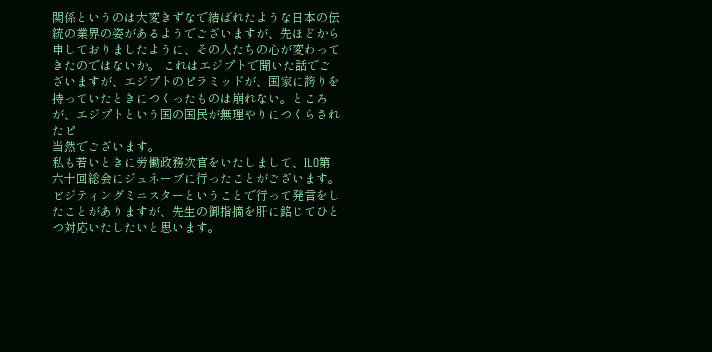関係というのは大変きずなで結ばれたような日本の伝統の業界の姿があるようでございますが、先ほどから申しておりましたように、その人たちの心が変わってきたのではないか。 これはエジプトで聞いた話でございますが、エジプトのピラミッドが、国家に誇りを持っていたときにつくったものは崩れない。ところが、エジプトという国の国民が無理やりにつくらされたピ
当然でございます。
私も若いときに労働政務次官をいたしまして、ILO第六十回総会にジュネーブに行ったことがございます。ビジティングミニスターということで行って発言をしたことがありますが、先生の御指摘を肝に銘じてひとつ対応いたしたいと思います。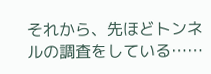それから、先ほどトンネルの調査をしている……